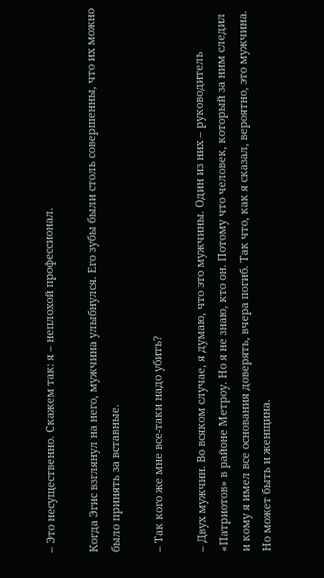– Это несущественно. Скажем так: я – неплохой профессионал.

Когда Эгис взглянул на него, мужчина улыбнулся. Его зубы были столь совершенны, что их можно было принять за вставные.

– Так кого же мне все-таки надо убить?

– Двух мужчин. Во всяком случае, я думаю, что это мужчины. Один из них – руководитель «Патриотов» в районе Метроу. Но я не знаю, кто он. Потому что человек, который за ним следил и кому я имел все основания доверять, вчера погиб. Так что, как я сказал, вероятно, это мужчина. Но может быть и женщина.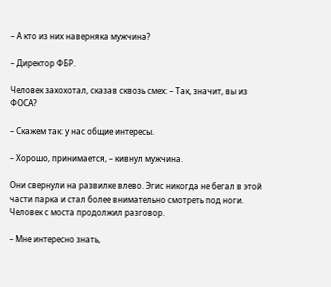– А кто из них наверняка мужчина?

– Директор ФБР.

Человек захохотал, сказав сквозь смех: – Так, значит, вы из ФОСА?

– Скажем так: у нас общие интересы.

– Хорошо, принимается, – кивнул мужчина.

Они свернули на развилке влево. Эгис никогда не бегал в этой части парка и стал более внимательно смотреть под ноги. Человек с моста продолжил разговор.

– Мне интересно знать,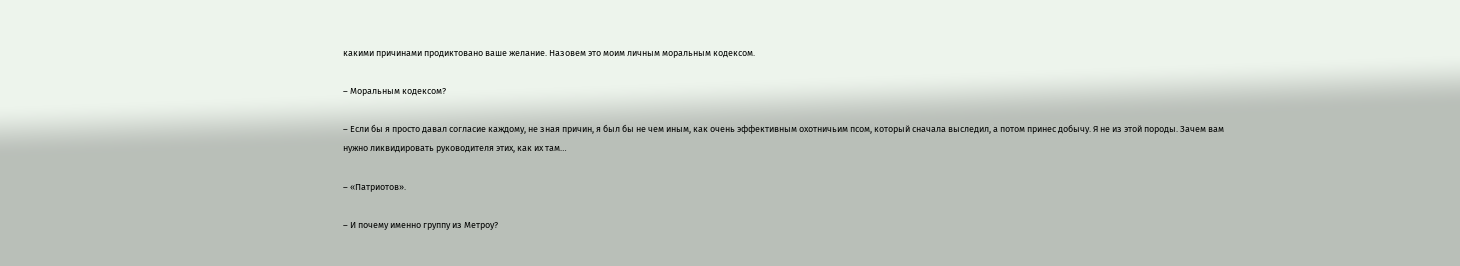какими причинами продиктовано ваше желание. Назовем это моим личным моральным кодексом.

– Моральным кодексом?

– Если бы я просто давал согласие каждому, не зная причин, я был бы не чем иным, как очень эффективным охотничьим псом, который сначала выследил, а потом принес добычу. Я не из этой породы. Зачем вам нужно ликвидировать руководителя этих, как их там…

– «Патриотов».

– И почему именно группу из Метроу?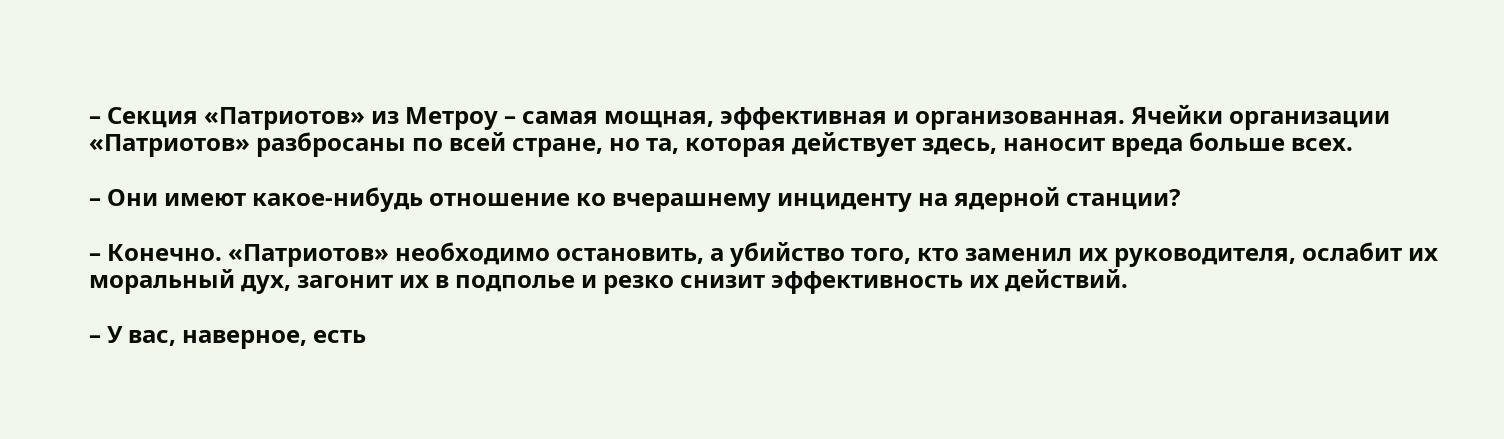– Секция «Патриотов» из Метроу – самая мощная, эффективная и организованная. Ячейки организации «Патриотов» разбросаны по всей стране, но та, которая действует здесь, наносит вреда больше всех.

– Они имеют какое-нибудь отношение ко вчерашнему инциденту на ядерной станции?

– Конечно. «Патриотов» необходимо остановить, а убийство того, кто заменил их руководителя, ослабит их моральный дух, загонит их в подполье и резко снизит эффективность их действий.

– У вас, наверное, есть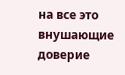на все это внушающие доверие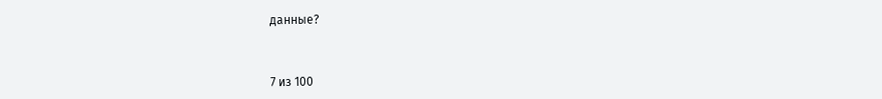данные?



7 из 100